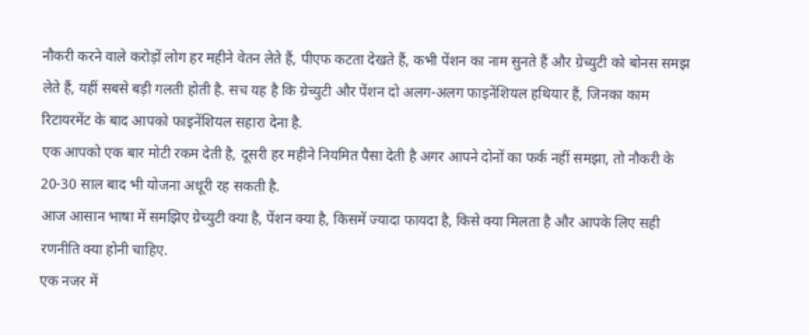नौकरी करने वाले करोड़ों लोग हर महीने वेतन लेते हैं, पीएफ कटता देखते हैं, कभी पेंशन का नाम सुनते हैं और ग्रेच्युटी को बोनस समझ लेते हैं, यहीं सबसे बड़ी गलती होती है. सच यह है कि ग्रेच्युटी और पेंशन दो अलग-अलग फाइनेंशियल हथियार हैं, जिनका काम रिटायरमेंट के बाद आपको फाइनेंशियल सहारा देना है.
एक आपको एक बार मोटी रकम देती है, दूसरी हर महीने नियमित पैसा देती है अगर आपने दोनों का फर्क नहीं समझा, तो नौकरी के 20-30 साल बाद भी योजना अधूरी रह सकती है.
आज आसान भाषा में समझिए ग्रेच्युटी क्या है, पेंशन क्या है, किसमें ज्यादा फायदा है, किसे क्या मिलता है और आपके लिए सही रणनीति क्या होनी चाहिए.
एक नजर में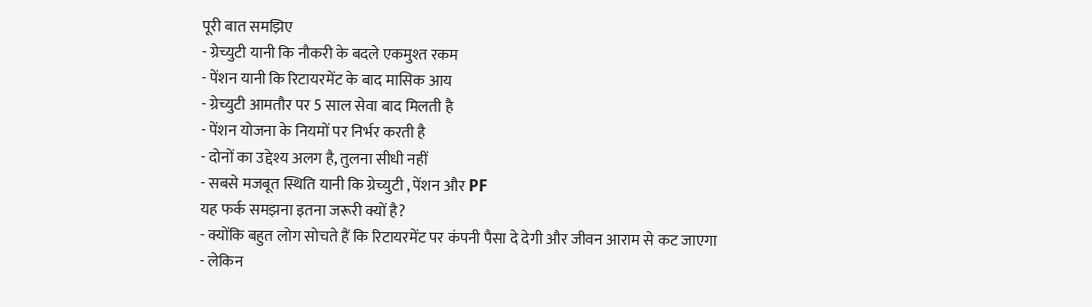पूरी बात समझिए
- ग्रेच्युटी यानी कि नौकरी के बदले एकमुश्त रकम
- पेंशन यानी कि रिटायरमेंट के बाद मासिक आय
- ग्रेच्युटी आमतौर पर 5 साल सेवा बाद मिलती है
- पेंशन योजना के नियमों पर निर्भर करती है
- दोनों का उद्देश्य अलग है, तुलना सीधी नहीं
- सबसे मजबूत स्थिति यानी कि ग्रेच्युटी , पेंशन और PF
यह फर्क समझना इतना जरूरी क्यों है?
- क्योंकि बहुत लोग सोचते हैं कि रिटायरमेंट पर कंपनी पैसा दे देगी और जीवन आराम से कट जाएगा
- लेकिन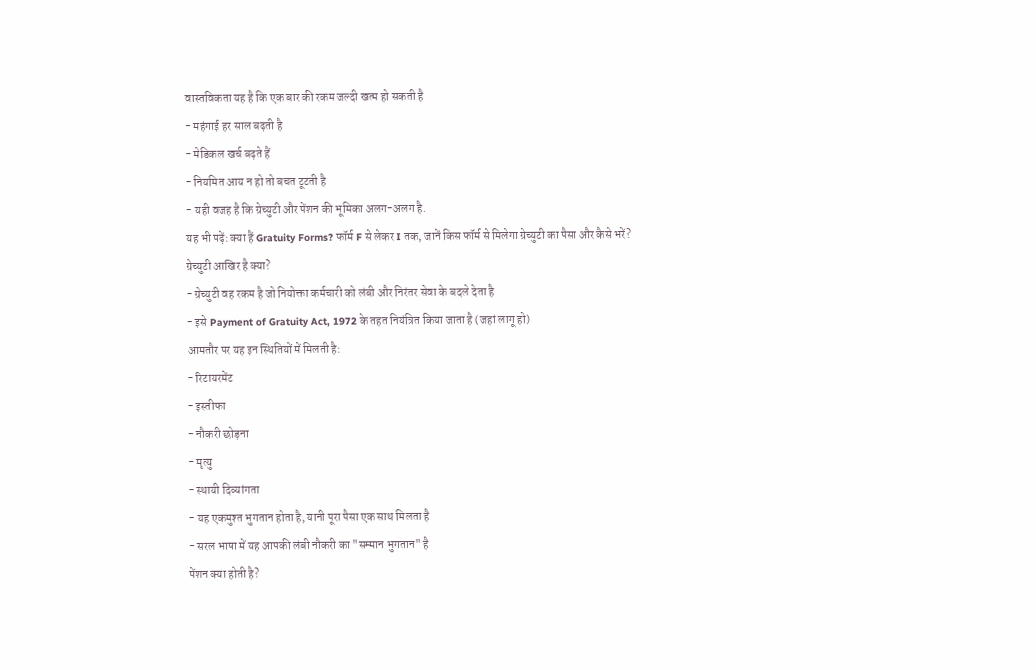वास्तविकता यह है कि एक बार की रकम जल्दी खत्म हो सकती है
- महंगाई हर साल बढ़ती है
- मेडिकल खर्च बढ़ते हैं
- नियमित आय न हो तो बचत टूटती है
- यही वजह है कि ग्रेच्युटी और पेंशन की भूमिका अलग-अलग है.
यह भी पढ़ें: क्या हैं Gratuity Forms? फॉर्म F से लेकर I तक, जानें किस फॉर्म से मिलेगा ग्रेच्युटी का पैसा और कैसे भरें?
ग्रेच्युटी आखिर है क्या?
- ग्रेच्युटी वह रकम है जो नियोक्ता कर्मचारी को लंबी और निरंतर सेवा के बदले देता है
- इसे Payment of Gratuity Act, 1972 के तहत नियंत्रित किया जाता है (जहां लागू हो)
आमतौर पर यह इन स्थितियों में मिलती है:
- रिटायरमेंट
- इस्तीफा
- नौकरी छोड़ना
- मृत्यु
- स्थायी दिव्यांगता
- यह एकमुश्त भुगतान होता है, यानी पूरा पैसा एक साथ मिलता है
- सरल भाषा में यह आपकी लंबी नौकरी का "सम्मान भुगतान" है
पेंशन क्या होती है?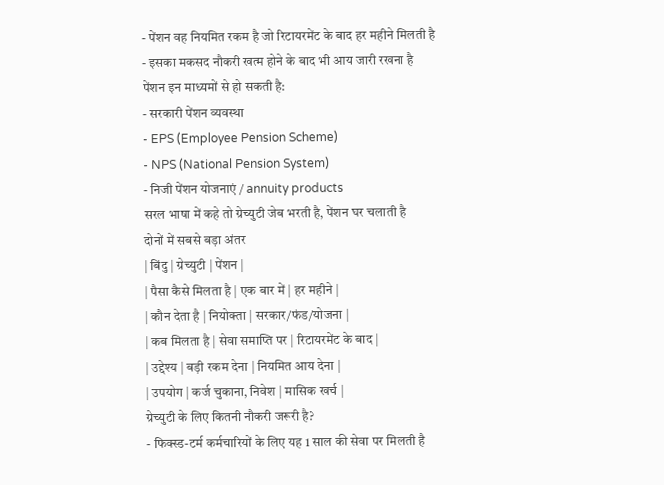- पेंशन वह नियमित रकम है जो रिटायरमेंट के बाद हर महीने मिलती है
- इसका मकसद नौकरी खत्म होने के बाद भी आय जारी रखना है
पेंशन इन माध्यमों से हो सकती है:
- सरकारी पेंशन व्यवस्था
- EPS (Employee Pension Scheme)
- NPS (National Pension System)
- निजी पेंशन योजनाएं / annuity products
सरल भाषा में कहे तो ग्रेच्युटी जेब भरती है, पेंशन घर चलाती है
दोनों में सबसे बड़ा अंतर
| बिंदु | ग्रेच्युटी | पेंशन |
| पैसा कैसे मिलता है | एक बार में | हर महीने |
| कौन देता है | नियोक्ता | सरकार/फंड/योजना |
| कब मिलता है | सेवा समाप्ति पर | रिटायरमेंट के बाद |
| उद्देश्य | बड़ी रकम देना | नियमित आय देना |
| उपयोग | कर्ज चुकाना, निवेश | मासिक खर्च |
ग्रेच्युटी के लिए कितनी नौकरी जरूरी है?
- फिक्स्ड-टर्म कर्मचारियों के लिए यह 1 साल की सेवा पर मिलती है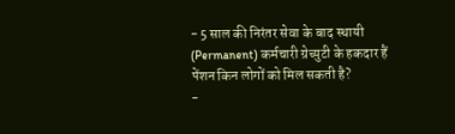- 5 साल की निरंतर सेवा के बाद स्थायी (Permanent) कर्मचारी ग्रेच्युटी के हकदार हैं
पेंशन किन लोगों को मिल सकती है?
-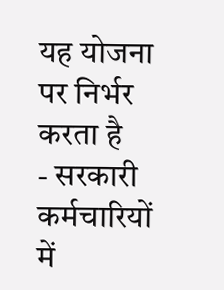यह योजना पर निर्भर करता है
- सरकारी कर्मचारियों में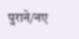पुराने/नए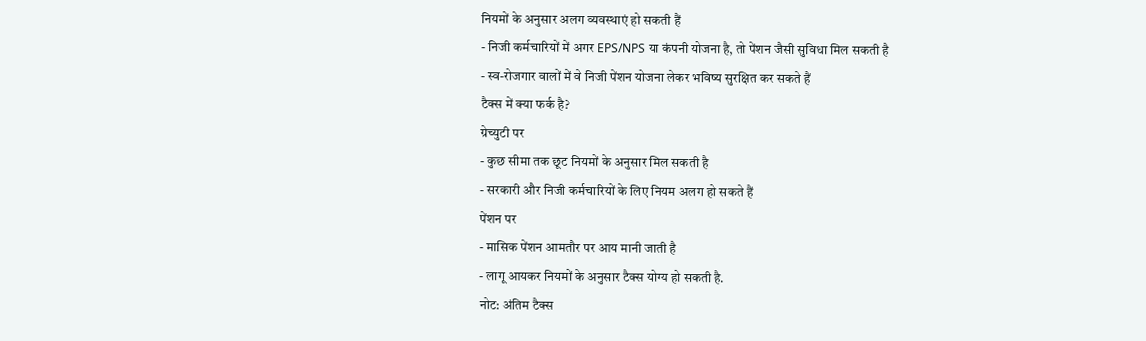नियमों के अनुसार अलग व्यवस्थाएं हो सकती हैं
- निजी कर्मचारियों में अगर EPS/NPS या कंपनी योजना है, तो पेंशन जैसी सुविधा मिल सकती है
- स्व-रोजगार वालों में वे निजी पेंशन योजना लेकर भविष्य सुरक्षित कर सकते हैं
टैक्स में क्या फर्क है?
ग्रेच्युटी पर
- कुछ सीमा तक छूट नियमों के अनुसार मिल सकती है
- सरकारी और निजी कर्मचारियों के लिए नियम अलग हो सकते हैं
पेंशन पर
- मासिक पेंशन आमतौर पर आय मानी जाती है
- लागू आयकर नियमों के अनुसार टैक्स योग्य हो सकती है.
नोट: अंतिम टैक्स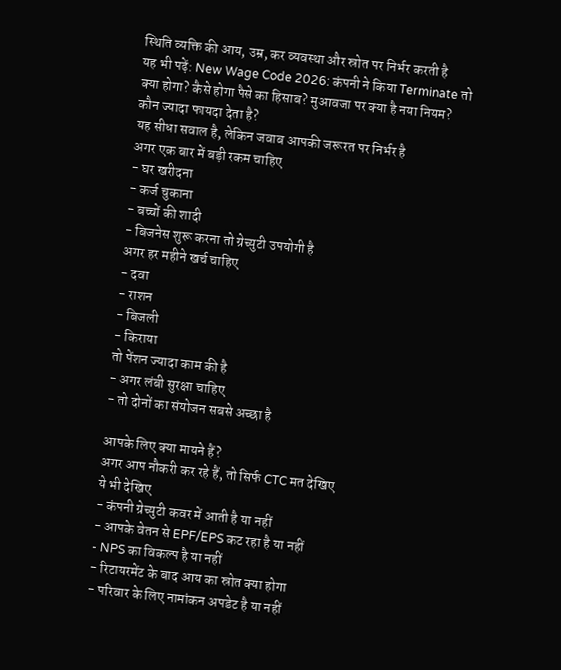स्थिति व्यक्ति की आय, उम्र, कर व्यवस्था और स्रोत पर निर्भर करती है
यह भी पढ़ें: New Wage Code 2026: कंपनी ने किया Terminate तो क्या होगा? कैसे होगा पैसे का हिसाब? मुआवजा पर क्या है नया नियम?
कौन ज्यादा फायदा देता है?
यह सीधा सवाल है, लेकिन जवाब आपकी जरूरत पर निर्भर है
अगर एक बार में बड़ी रकम चाहिए
- घर खरीदना
- कर्ज चुकाना
- बच्चों की शादी
- बिजनेस शुरू करना तो ग्रेच्युटी उपयोगी है
अगर हर महीने खर्च चाहिए
- दवा
- राशन
- बिजली
- किराया
तो पेंशन ज्यादा काम की है
- अगर लंबी सुरक्षा चाहिए
- तो दोनों का संयोजन सबसे अच्छा है

आपके लिए क्या मायने हैं?
अगर आप नौकरी कर रहे हैं, तो सिर्फ CTC मत देखिए
ये भी देखिए
- कंपनी ग्रेच्युटी कवर में आती है या नहीं
- आपके वेतन से EPF/EPS कट रहा है या नहीं
- NPS का विकल्प है या नहीं
- रिटायरमेंट के बाद आय का स्रोत क्या होगा
- परिवार के लिए नामांकन अपडेट है या नहीं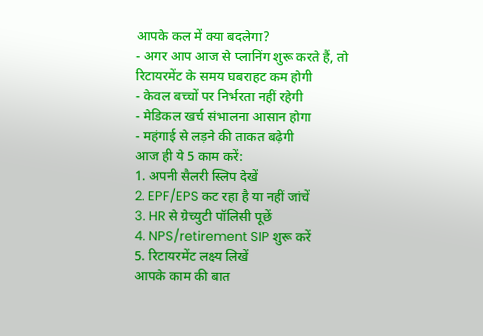आपके कल में क्या बदलेगा?
- अगर आप आज से प्लानिंग शुरू करते हैं, तो रिटायरमेंट के समय घबराहट कम होगी
- केवल बच्चों पर निर्भरता नहीं रहेगी
- मेडिकल खर्च संभालना आसान होगा
- महंगाई से लड़ने की ताकत बढ़ेगी
आज ही ये 5 काम करें:
1. अपनी सैलरी स्लिप देखें
2. EPF/EPS कट रहा है या नहीं जांचें
3. HR से ग्रेच्युटी पॉलिसी पूछें
4. NPS/retirement SIP शुरू करें
5. रिटायरमेंट लक्ष्य लिखें
आपके काम की बात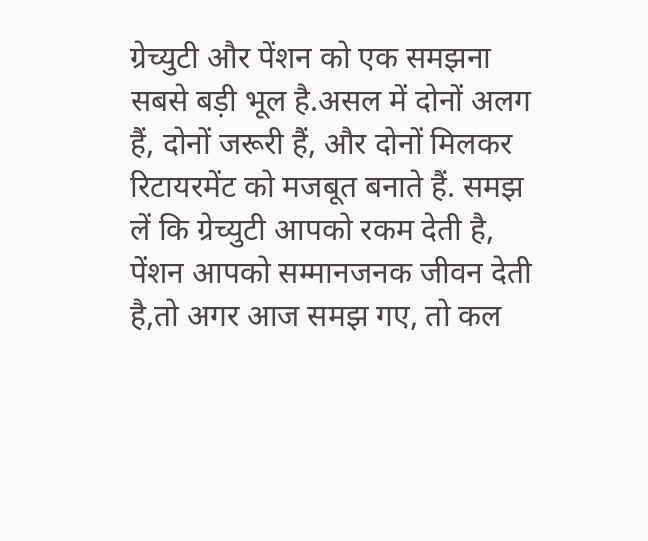ग्रेच्युटी और पेंशन को एक समझना सबसे बड़ी भूल है.असल में दोनों अलग हैं, दोनों जरूरी हैं, और दोनों मिलकर रिटायरमेंट को मजबूत बनाते हैं. समझ लें कि ग्रेच्युटी आपको रकम देती है, पेंशन आपको सम्मानजनक जीवन देती है,तो अगर आज समझ गए, तो कल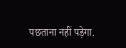पछताना नहीं पड़ेगा.